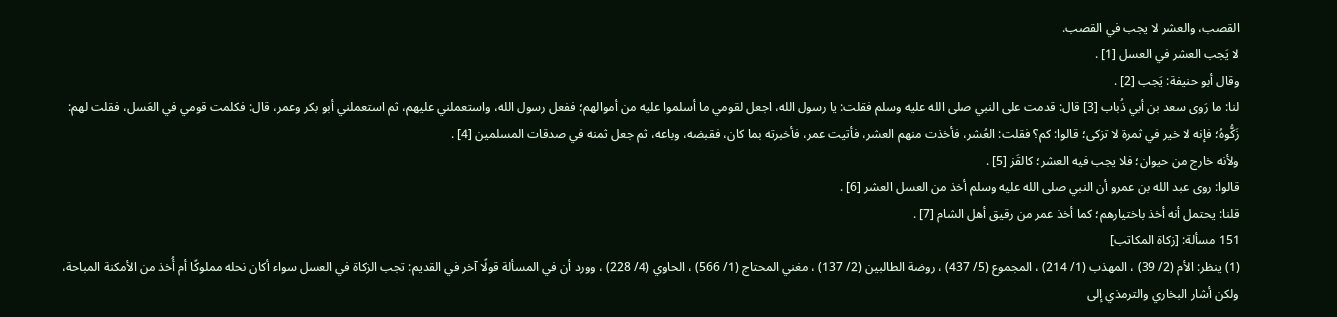القصب، والعشر لا يجب في القصب.
لا يَجب العشر في العسل [1] .
وقال أبو حنيفة: يَجب [2] .
لنا: ما رَوى سعد بن أبي ذُباب [3] قال: قدمت على النبي صلى الله عليه وسلم فقلت: يا رسول الله، اجعل لقومي ما أسلموا عليه من أموالهم؛ ففعل رسول الله، واستعملني عليهم، ثم استعملني أبو بكر وعمر، قال: فكلمت قومي في العَسل، فقلت لهم: زَكُّوهُ؛ فإنه لا خير في ثمرة لا تزكى؛ قالوا: كم؟ فقلت: العُشر، فأخذت منهم العشر، فأتيت عمر، فأخبرته بما كان، فقبضه، وباعه، ثم جعل ثمنه في صدقات المسلمين [4] .
ولأنه خارج من حيوان؛ فلا يجب فيه العشر؛ كالقَز [5] .
قالوا: روى عبد الله بن عمرو أن النبي صلى الله عليه وسلم أخذ من العسل العشر [6] .
قلنا: يحتمل أنه أخذ باختيارهم؛ كما أخذ عمر من رقيق أهل الشام [7] .
151 مسألة: [زكاة المكاتب]
(1) ينظر: الأم (2/ 39) ، المهذب (1/ 214) ، المجموع (5/ 437) ، روضة الطالبين (2/ 137) ، مغني المحتاج (1/ 566) ، الحاوي (4/ 228) ، وورد أن في المسألة قولًا آخر في القديم: تجب الزكاة في العسل سواء أكان نحله مملوكًا أم أُخذ من الأمكنة المباحة، ولكن أشار البخاري والترمذي إلى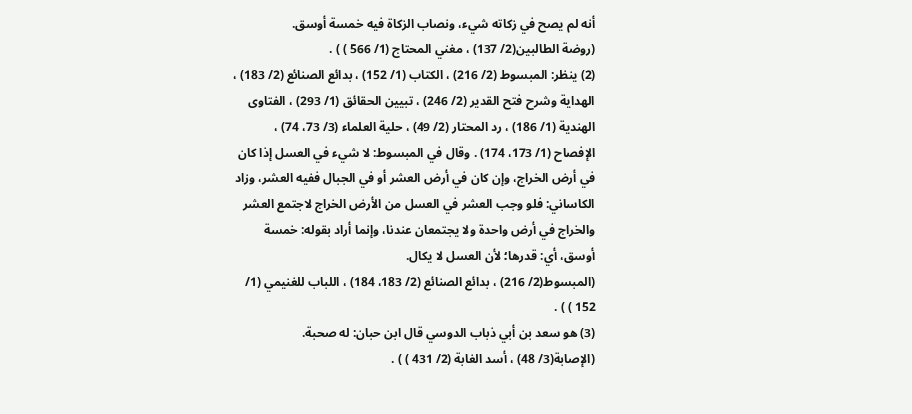أنه لم يصح في زكاته شيء، ونصاب الزكاة فيه خمسة أوسق.
(روضة الطالبين(2/ 137) ، مغني المحتاج (1/ 566 ) ) .
(2) ينظر: المبسوط (2/ 216) ، الكتاب (1/ 152) ، بدائع الصنائع (2/ 183) ، الهداية وشرح فتح القدير (2/ 246) ، تبيين الحقائق (1/ 293) ، الفتاوى الهندية (1/ 186) ، رد المحتار (2/ 49) ، حلية العلماء (3/ 73، 74) ، الإفصاح (1/ 173، 174) . وقال في المبسوط: لا شيء في العسل إذا كان في أرض الخراج، وإن كان في أرض العشر أو في الجبال ففيه العشر، وزاد الكاساني: فلو وجب العشر في العسل من الأرض الخراج لاجتمع العشر والخراج في أرض واحدة ولا يجتمعان عندنا، وإنما أراد بقوله: خمسة أوسق، أي: قدرها؛ لأن العسل لا يكال.
(المبسوط(2/ 216) ، بدائع الصنائع (2/ 183، 184) ، اللباب للغنيمي (1/ 152 ) ) .
(3) هو سعد بن أبي ذباب الدوسي قال ابن حبان: له صحبة.
(الإصابة(3/ 48) ، أسد الغابة (2/ 431 ) ) .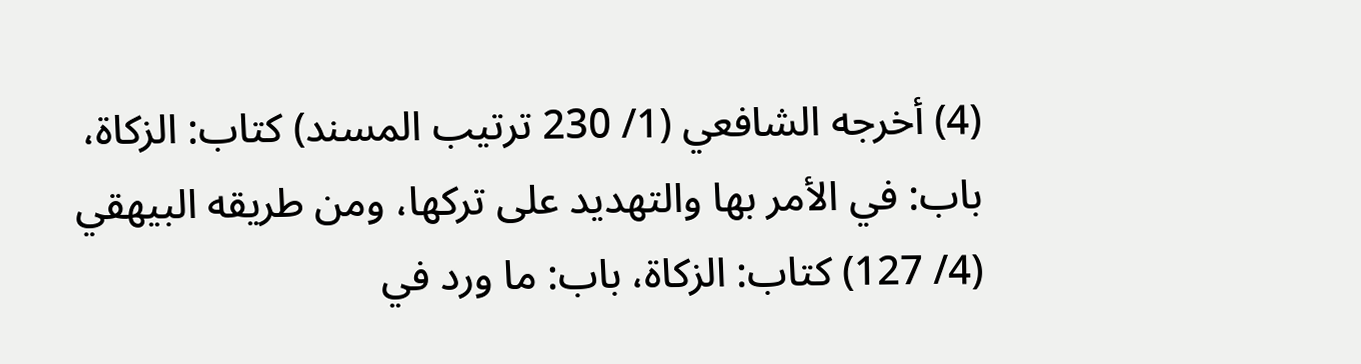(4) أخرجه الشافعي (1/ 230 ترتيب المسند) كتاب: الزكاة، باب: في الأمر بها والتهديد على تركها، ومن طريقه البيهقي (4/ 127) كتاب: الزكاة، باب: ما ورد في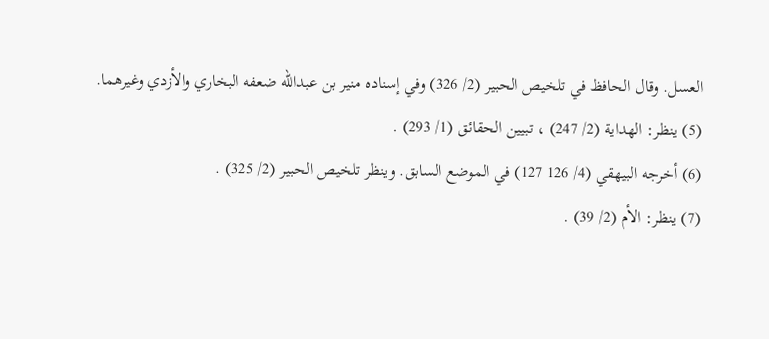العسل. وقال الحافظ في تلخيص الحبير (2/ 326) وفي إسناده منير بن عبدالله ضعفه البخاري والأزدي وغيرهما.
(5) ينظر: الهداية (2/ 247) ، تبيين الحقائق (1/ 293) .
(6) أخرجه البيهقي (4/ 126 127) في الموضع السابق. وينظر تلخيص الحبير (2/ 325) .
(7) ينظر: الأم (2/ 39) .